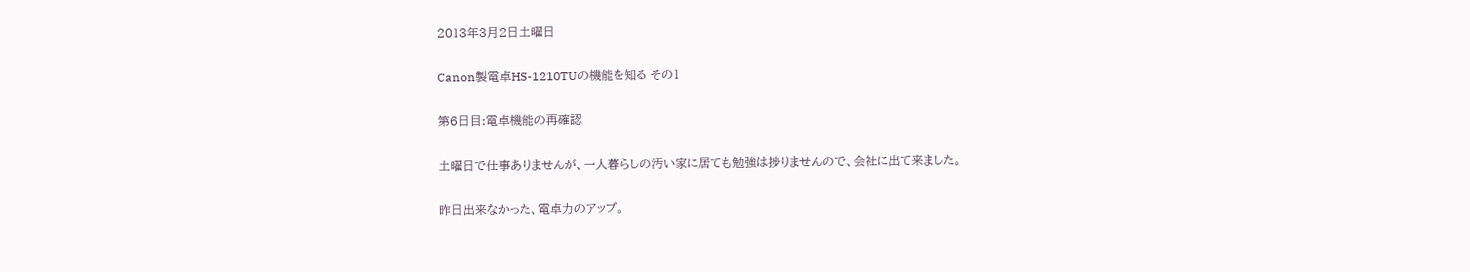2013年3月2日土曜日

Canon製電卓HS-1210TUの機能を知る その1

第6日目:電卓機能の再確認

土曜日で仕事ありませんが、一人暮らしの汚い家に居ても勉強は捗りませんので、会社に出て来ました。

昨日出来なかった、電卓力のアップ。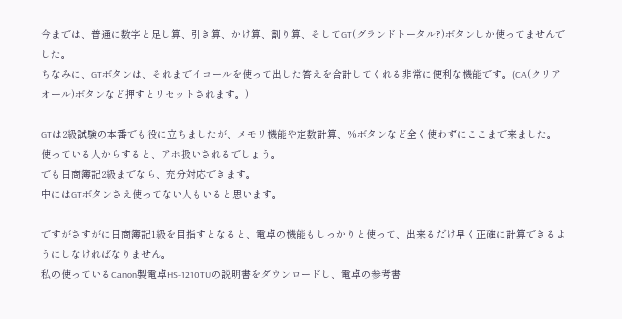今までは、普通に数字と足し算、引き算、かけ算、割り算、そしてGT(グランドトータル?)ボタンしか使ってませんでした。
ちなみに、GTボタンは、それまでイコールを使って出した答えを合計してくれる非常に便利な機能です。(CA(クリアオール)ボタンなど押すとリセットされます。)

GTは2級試験の本番でも役に立ちましたが、メモリ機能や定数計算、%ボタンなど全く使わずにここまで来ました。
使っている人からすると、アホ扱いされるでしょう。
でも日商簿記2級までなら、充分対応できます。
中にはGTボタンさえ使ってない人もいると思います。

ですがさすがに日商簿記1級を目指すとなると、電卓の機能もしっかりと使って、出来るだけ早く正確に計算できるようにしなければなりません。
私の使っているCanon製電卓HS-1210TUの説明書をダウンロードし、電卓の参考書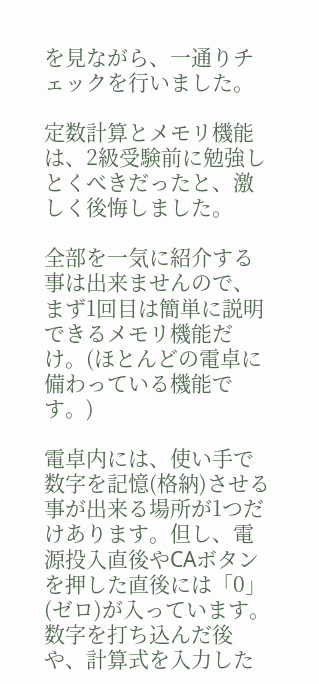を見ながら、一通りチェックを行いました。

定数計算とメモリ機能は、2級受験前に勉強しとくべきだったと、激しく後悔しました。

全部を一気に紹介する事は出来ませんので、まず1回目は簡単に説明できるメモリ機能だけ。(ほとんどの電卓に備わっている機能です。)

電卓内には、使い手で数字を記憶(格納)させる事が出来る場所が1つだけあります。但し、電源投入直後やCAボタンを押した直後には「0」(ゼロ)が入っています。
数字を打ち込んだ後や、計算式を入力した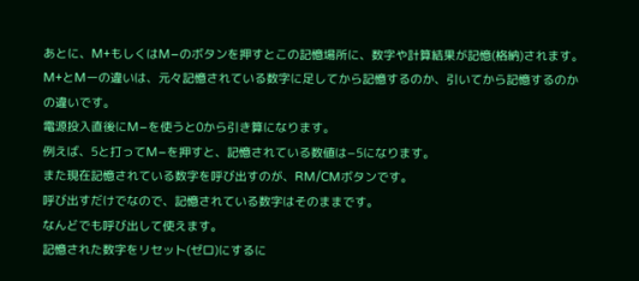あとに、M+もしくはM−のボタンを押すとこの記憶場所に、数字や計算結果が記憶(格納)されます。M+とMーの違いは、元々記憶されている数字に足してから記憶するのか、引いてから記憶するのかの違いです。
電源投入直後にM−を使うと0から引き算になります。
例えば、5と打ってM−を押すと、記憶されている数値は−5になります。
また現在記憶されている数字を呼び出すのが、RM/CMボタンです。
呼び出すだけでなので、記憶されている数字はそのままです。
なんどでも呼び出して使えます。
記憶された数字をリセット(ゼロ)にするに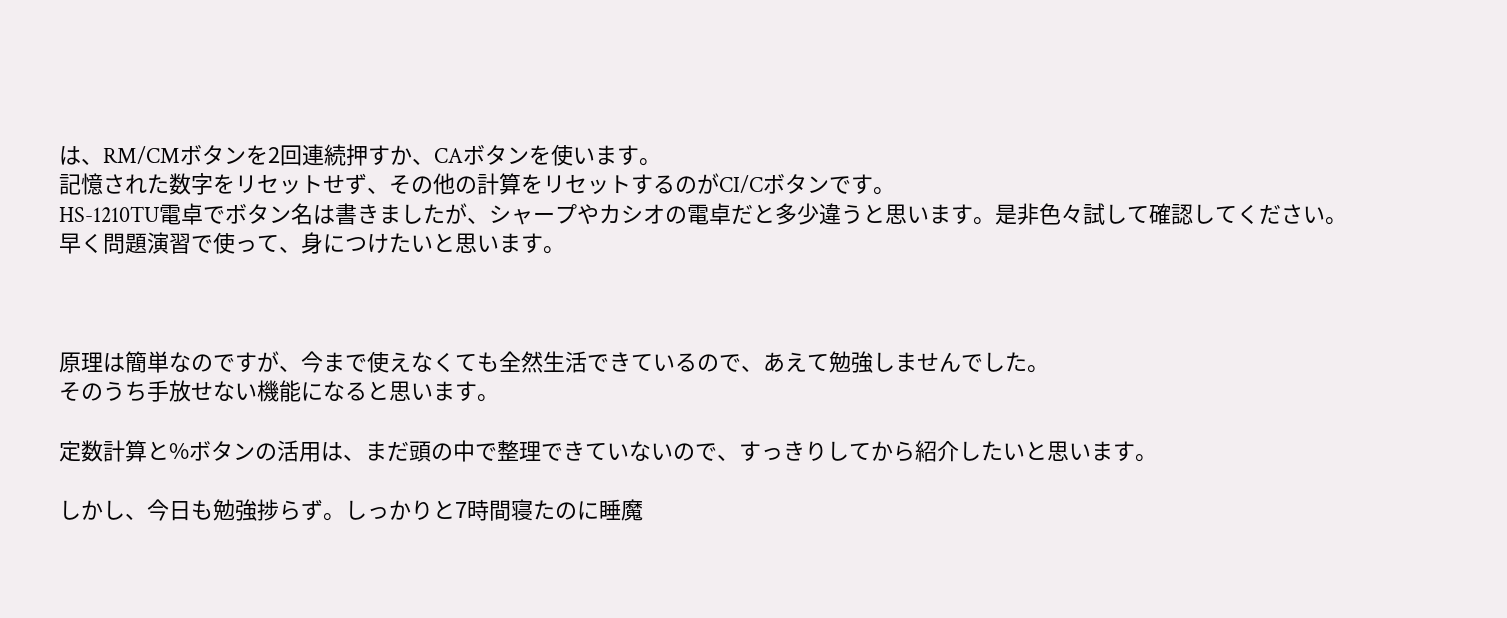は、RM/CMボタンを2回連続押すか、CAボタンを使います。
記憶された数字をリセットせず、その他の計算をリセットするのがCI/Cボタンです。
HS-1210TU電卓でボタン名は書きましたが、シャープやカシオの電卓だと多少違うと思います。是非色々試して確認してください。
早く問題演習で使って、身につけたいと思います。



原理は簡単なのですが、今まで使えなくても全然生活できているので、あえて勉強しませんでした。
そのうち手放せない機能になると思います。

定数計算と%ボタンの活用は、まだ頭の中で整理できていないので、すっきりしてから紹介したいと思います。

しかし、今日も勉強捗らず。しっかりと7時間寝たのに睡魔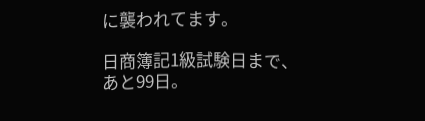に襲われてます。

日商簿記1級試験日まで、あと99日。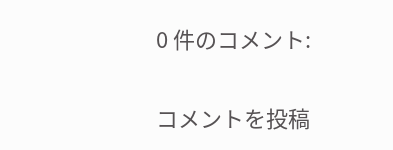0 件のコメント:

コメントを投稿